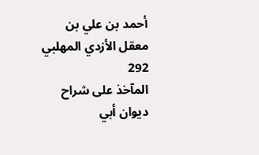أحمد بن علي بن معقل الأزدي المهلبي
292
المآخذ على شراح ديوان أبي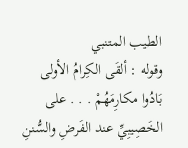الطيب المتنبي
وقوله : ألقَى الكِرامُ الأولى بَادُوا مكارِمَهُمْ . . . على الخَصِيبِيِّ عند الفَرضِ والسُّننِ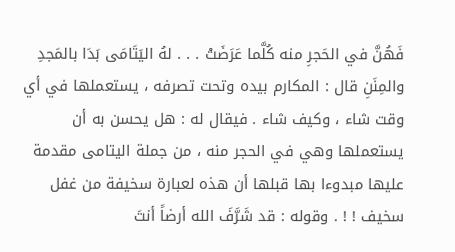فَهُنَّ في الحَجرِ منه كُلَّما عَرَضَتْ . . . لهُ اليَتَامَى بَدَا بالمَجدِ والمِنَنِ قال : المكارم بيده وتحت تصرفه ، يستعملها في أي وقت شاء ، وكيف شاء . فيقال له : هل يحسن به أن يستعملها وهي في الحجر منه ، من جملة اليتامى مقدمة عليها مبدوءا بها قبلها أن هذه لعبارة سخيفة من غفل سخيف ! ! . وقوله : قد شَرَّفَ الله أرضاً أنتَ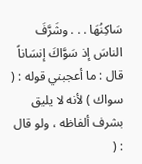سَاكِنُهَا . . . وشَرَّفَ الناسَ إذ سَوَّاكَ إنسَاناً قال : ما أعجبني قوله : ( سواك ) لأنه لا يليق بشرف ألفاظه ، ولو قال : (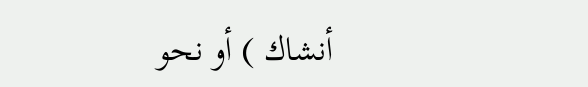أنشاك ) أو نحو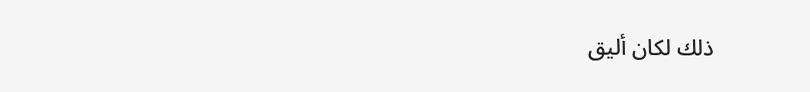ذلك لكان أليق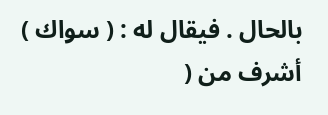بالحال . فيقال له : ( سواك ) أشرف من (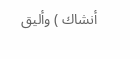أنشاك ) وأليق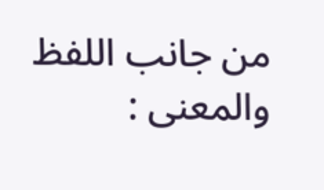من جانب اللفظ والمعنى :